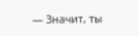— Значит, ты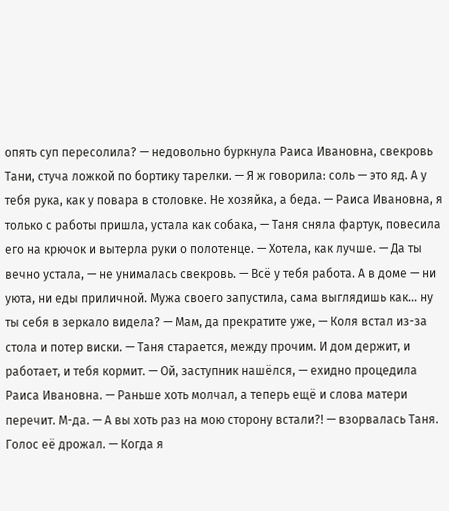опять суп пересолила? — недовольно буркнула Раиса Ивановна, свекровь Тани, стуча ложкой по бортику тарелки. — Я ж говорила: соль — это яд. А у тебя рука, как у повара в столовке. Не хозяйка, а беда. — Раиса Ивановна, я только с работы пришла, устала как собака, — Таня сняла фартук, повесила его на крючок и вытерла руки о полотенце. — Хотела, как лучше. — Да ты вечно устала, — не унималась свекровь. — Всё у тебя работа. А в доме — ни уюта, ни еды приличной. Мужа своего запустила, сама выглядишь как... ну ты себя в зеркало видела? — Мам, да прекратите уже, — Коля встал из-за стола и потер виски. — Таня старается, между прочим. И дом держит, и работает, и тебя кормит. — Ой, заступник нашёлся, — ехидно процедила Раиса Ивановна. — Раньше хоть молчал, а теперь ещё и слова матери перечит. М-да. — А вы хоть раз на мою сторону встали?! — взорвалась Таня. Голос её дрожал. — Когда я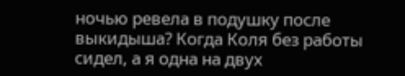ночью ревела в подушку после выкидыша? Когда Коля без работы сидел, а я одна на двух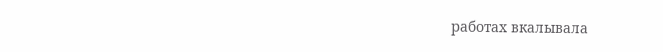работах вкалывала